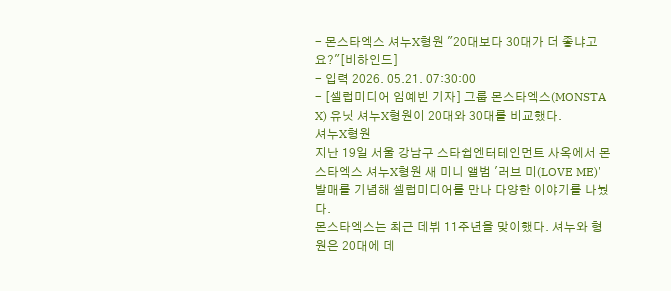- 몬스타엑스 셔누X형원 "20대보다 30대가 더 좋냐고요?"[비하인드]
- 입력 2026. 05.21. 07:30:00
- [셀럽미디어 임예빈 기자] 그룹 몬스타엑스(MONSTA X) 유닛 셔누X형원이 20대와 30대를 비교했다.
셔누X형원
지난 19일 서울 강남구 스타쉽엔터테인먼트 사옥에서 몬스타엑스 셔누X형원 새 미니 앨범 '러브 미(LOVE ME)' 발매를 기념해 셀럽미디어를 만나 다양한 이야기를 나눴다.
몬스타엑스는 최근 데뷔 11주년을 맞이했다. 셔누와 형원은 20대에 데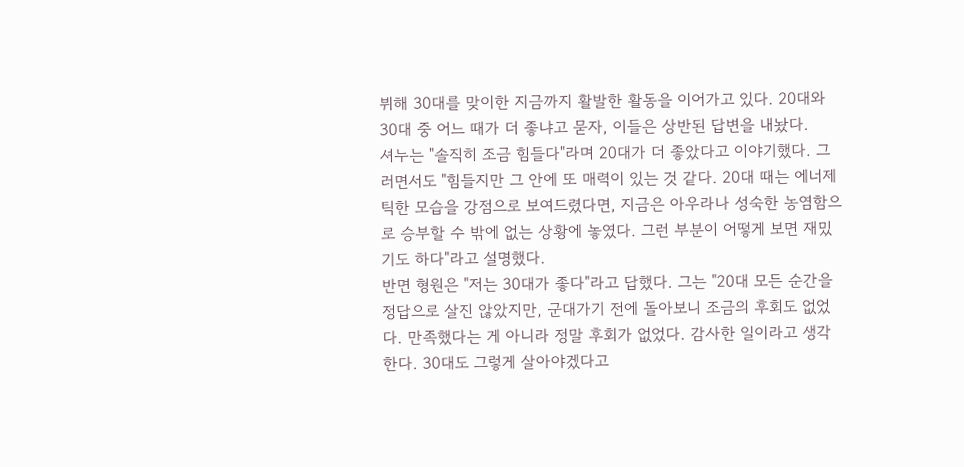뷔해 30대를 맞이한 지금까지 활발한 활동을 이어가고 있다. 20대와 30대 중 어느 때가 더 좋냐고 묻자, 이들은 상반된 답변을 내놨다.
셔누는 "솔직히 조금 힘들다"라며 20대가 더 좋았다고 이야기했다. 그러면서도 "힘들지만 그 안에 또 매력이 있는 것 같다. 20대 때는 에너제틱한 모습을 강점으로 보여드렸다면, 지금은 아우라나 성숙한 농염함으로 승부할 수 밖에 없는 상황에 놓였다. 그런 부분이 어떻게 보면 재밌기도 하다"라고 설명했다.
반면 형원은 "저는 30대가 좋다"라고 답했다. 그는 "20대 모든 순간을 정답으로 살진 않았지만, 군대가기 전에 돌아보니 조금의 후회도 없었다. 만족했다는 게 아니라 정말 후회가 없었다. 감사한 일이라고 생각한다. 30대도 그렇게 살아야겠다고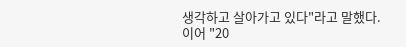생각하고 살아가고 있다"라고 말했다.
이어 "20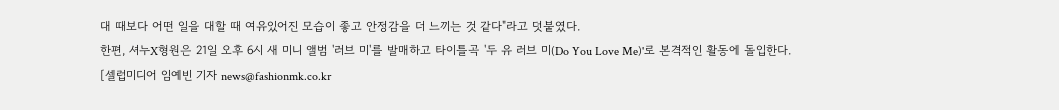대 때보다 어떤 일을 대할 때 여유있어진 모습이 좋고 안정감을 더 느끼는 것 같다"라고 덧붙였다.
한편, 셔누X형원은 21일 오후 6시 새 미니 앨범 '러브 미'를 발매하고 타이틀곡 '두 유 러브 미(Do You Love Me)'로 본격적인 활동에 돌입한다.
[셀럽미디어 임예빈 기자 news@fashionmk.co.kr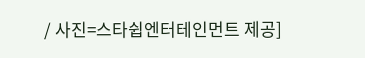/ 사진=스타쉽엔터테인먼트 제공]